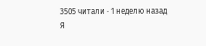3505 читали · 1 неделю назад
Я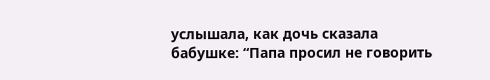услышала, как дочь сказала бабушке: “Папа просил не говорить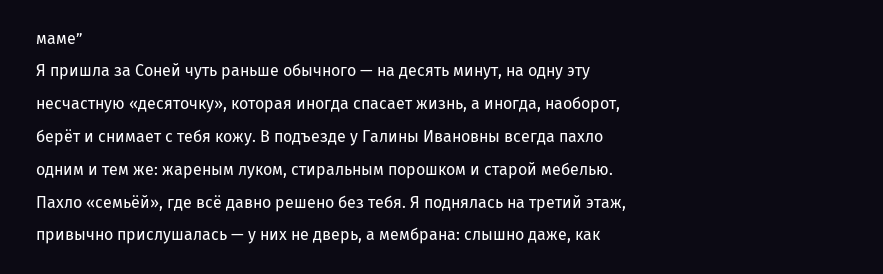маме”
Я пришла за Соней чуть раньше обычного — на десять минут, на одну эту несчастную «десяточку», которая иногда спасает жизнь, а иногда, наоборот, берёт и снимает с тебя кожу. В подъезде у Галины Ивановны всегда пахло одним и тем же: жареным луком, стиральным порошком и старой мебелью. Пахло «семьёй», где всё давно решено без тебя. Я поднялась на третий этаж, привычно прислушалась — у них не дверь, а мембрана: слышно даже, как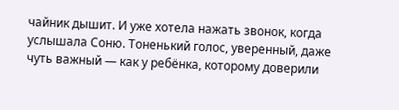чайник дышит. И уже хотела нажать звонок, когда услышала Соню. Тоненький голос, уверенный, даже чуть важный — как у ребёнка, которому доверили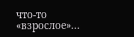что-то «взрослое»...